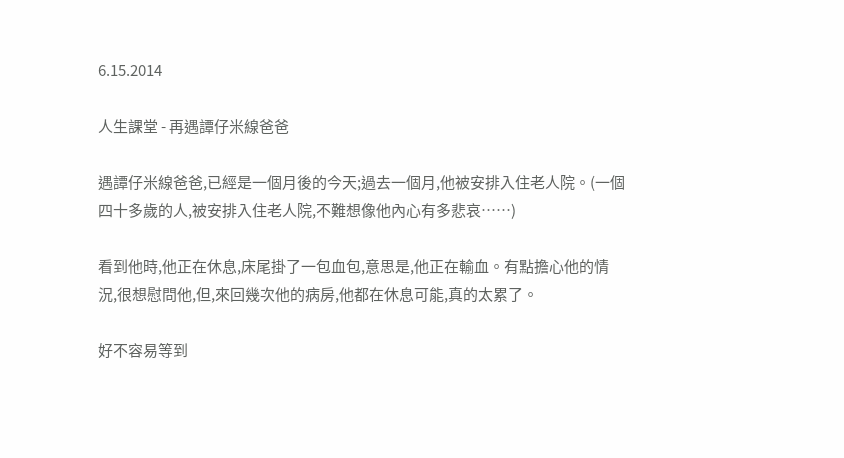6.15.2014

人生課堂 - 再遇譚仔米線爸爸

遇譚仔米線爸爸,已經是一個月後的今天;過去一個月,他被安排入住老人院。(一個四十多歲的人,被安排入住老人院,不難想像他內心有多悲哀……)

看到他時,他正在休息,床尾掛了一包血包,意思是,他正在輸血。有點擔心他的情況,很想慰問他,但,來回幾次他的病房,他都在休息可能,真的太累了。

好不容易等到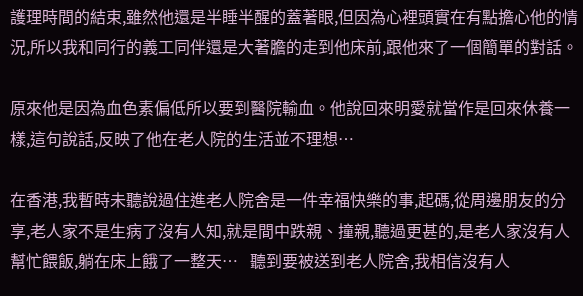護理時間的結束,雖然他還是半睡半醒的蓋著眼,但因為心裡頭實在有點擔心他的情況,所以我和同行的義工同伴還是大著膽的走到他床前,跟他來了一個簡單的對話。

原來他是因為血色素偏低所以要到醫院輸血。他說回來明愛就當作是回來休養一樣,這句說話,反映了他在老人院的生活並不理想…

在香港,我暫時未聽說過住進老人院舍是一件幸福快樂的事,起碼,從周邊朋友的分享,老人家不是生病了沒有人知,就是間中跌親、撞親,聽過更甚的,是老人家沒有人幫忙餵飯,躺在床上餓了一整天…   聽到要被送到老人院舍,我相信沒有人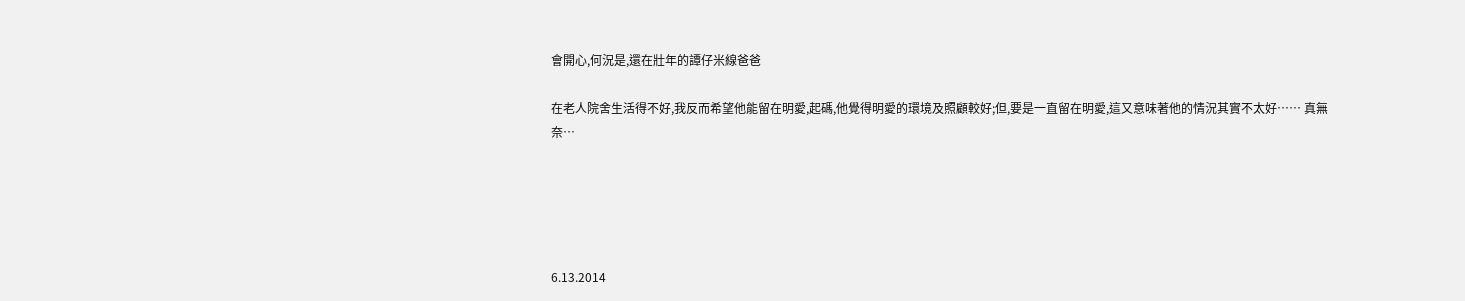會開心,何況是,還在壯年的譚仔米線爸爸

在老人院舍生活得不好,我反而希望他能留在明愛,起碼,他覺得明愛的環境及照顧較好;但,要是一直留在明愛,這又意味著他的情況其實不太好…… 真無奈…





6.13.2014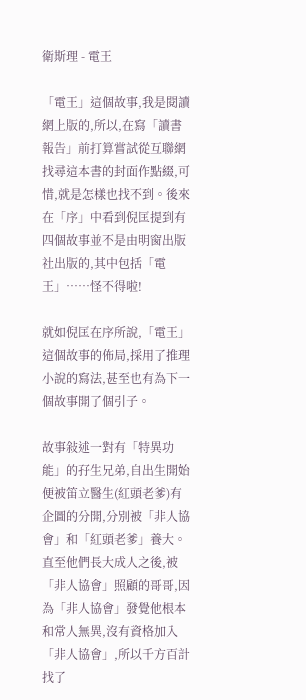衛斯理 - 電王

「電王」這個故事,我是閱讀網上版的,所以,在寫「讀書報告」前打算嘗試從互聯網找尋這本書的封面作點綴,可惜,就是怎樣也找不到。後來在「序」中看到倪匡提到有四個故事並不是由明窗出版社出版的,其中包括「電王」……怪不得啦!

就如倪匡在序所說,「電王」這個故事的佈局,採用了推理小說的寫法,甚至也有為下一個故事開了個引子。

故事敍述一對有「特異功能」的孖生兄弟,自出生開始便被笛立醫生(紅頭老爹)有企圖的分開,分別被「非人協會」和「紅頭老爹」養大。直至他們長大成人之後,被「非人協會」照顧的哥哥,因為「非人協會」發覺他根本和常人無異,沒有資格加入「非人協會」,所以千方百計找了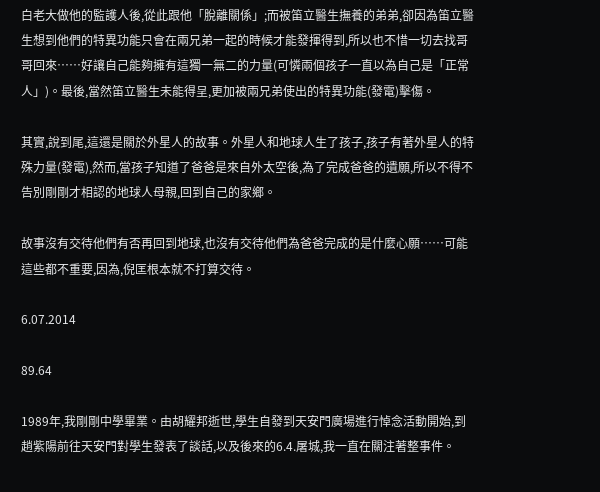白老大做他的監護人後,從此跟他「脫離關係」;而被笛立醫生撫養的弟弟,卻因為笛立醫生想到他們的特異功能只會在兩兄弟一起的時候才能發揮得到,所以也不惜一切去找哥哥回來……好讓自己能夠擁有這獨一無二的力量(可憐兩個孩子一直以為自己是「正常人」)。最後,當然笛立醫生未能得呈,更加被兩兄弟使出的特異功能(發電)擊傷。

其實,說到尾,這還是關於外星人的故事。外星人和地球人生了孩子,孩子有著外星人的特殊力量(發電),然而,當孩子知道了爸爸是來自外太空後,為了完成爸爸的遺願,所以不得不告別剛剛才相認的地球人母親,回到自己的家鄉。

故事沒有交待他們有否再回到地球,也沒有交待他們為爸爸完成的是什麼心願……可能這些都不重要,因為,倪匡根本就不打算交待。

6.07.2014

89.64

1989年,我剛剛中學畢業。由胡耀邦逝世,學生自發到天安門廣場進行悼念活動開始,到趙紫陽前往天安門對學生發表了談話,以及後來的6.4.屠城,我一直在關注著整事件。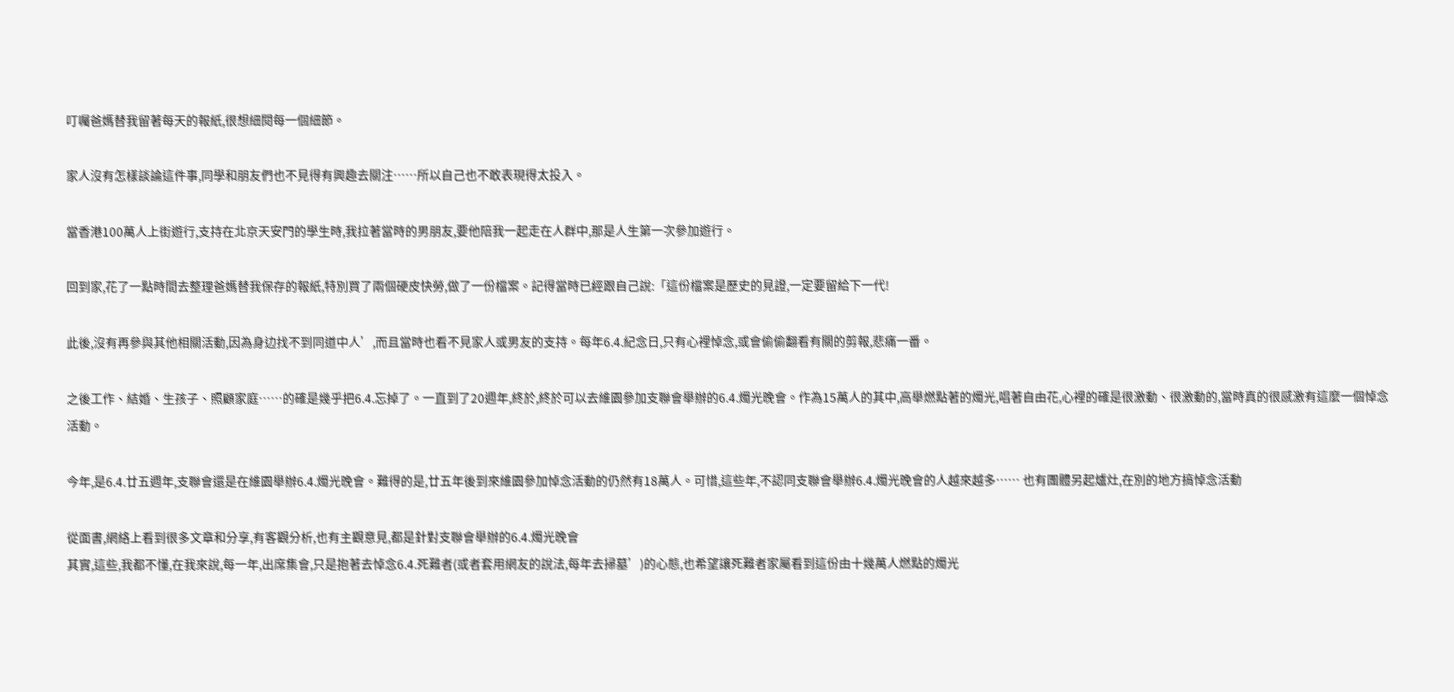叮囑爸媽替我留著每天的報紙,很想細閱每一個細節。

家人沒有怎樣談論這件事,同學和朋友們也不見得有興趣去關注……所以自己也不敢表現得太投入。

當香港100萬人上街遊行,支持在北京天安門的學生時,我拉著當時的男朋友,要他陪我一起走在人群中,那是人生第一次參加遊行。

回到家,花了一點時間去整理爸媽替我保存的報紙,特別買了兩個硬皮快勞,做了一份檔案。記得當時已經跟自己說:「這份檔案是歷史的見證,一定要留給下一代!

此後,沒有再參與其他相關活動,因為身边找不到同道中人’,而且當時也看不見家人或男友的支持。每年6.4.紀念日,只有心裡悼念,或會偷偷翻看有關的剪報,悲痛一番。

之後工作、結婚、生孩子、照顧家庭……的確是幾乎把6.4.忘掉了。一直到了20週年,終於,終於可以去維園參加支聯會舉辦的6.4.燭光晚會。作為15萬人的其中,高舉燃點著的燭光,唱著自由花,心裡的確是很激動、很激動的,當時真的很感激有這麼一個悼念活動。

今年,是6.4.廿五週年,支聯會還是在維園舉辦6.4.燭光晚會。難得的是,廿五年後到來維園參加悼念活動的仍然有18萬人。可惜,這些年,不認同支聯會舉辦6.4.燭光晚會的人越來越多…… 也有團體另起爐灶,在別的地方搞悼念活動

從面書,網絡上看到很多文章和分享,有客觀分析,也有主觀意見,都是針對支聯會舉辦的6.4.燭光晚會
其實,這些,我都不懂,在我來說,每一年,出席集會,只是抱著去悼念6.4.死難者(或者套用網友的說法,每年去掃墓’)的心態,也希望讓死難者家屬看到這份由十幾萬人燃點的燭光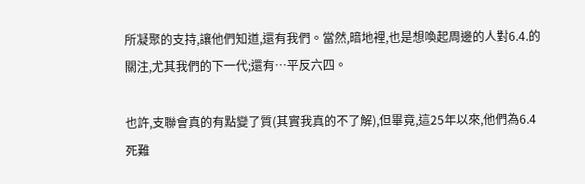所凝聚的支持,讓他們知道,還有我們。當然,暗地裡,也是想喚起周邊的人對6.4.的關注,尤其我們的下一代;還有…平反六四。

也許,支聯會真的有點變了質(其實我真的不了解),但畢竟,這25年以來,他們為6.4死難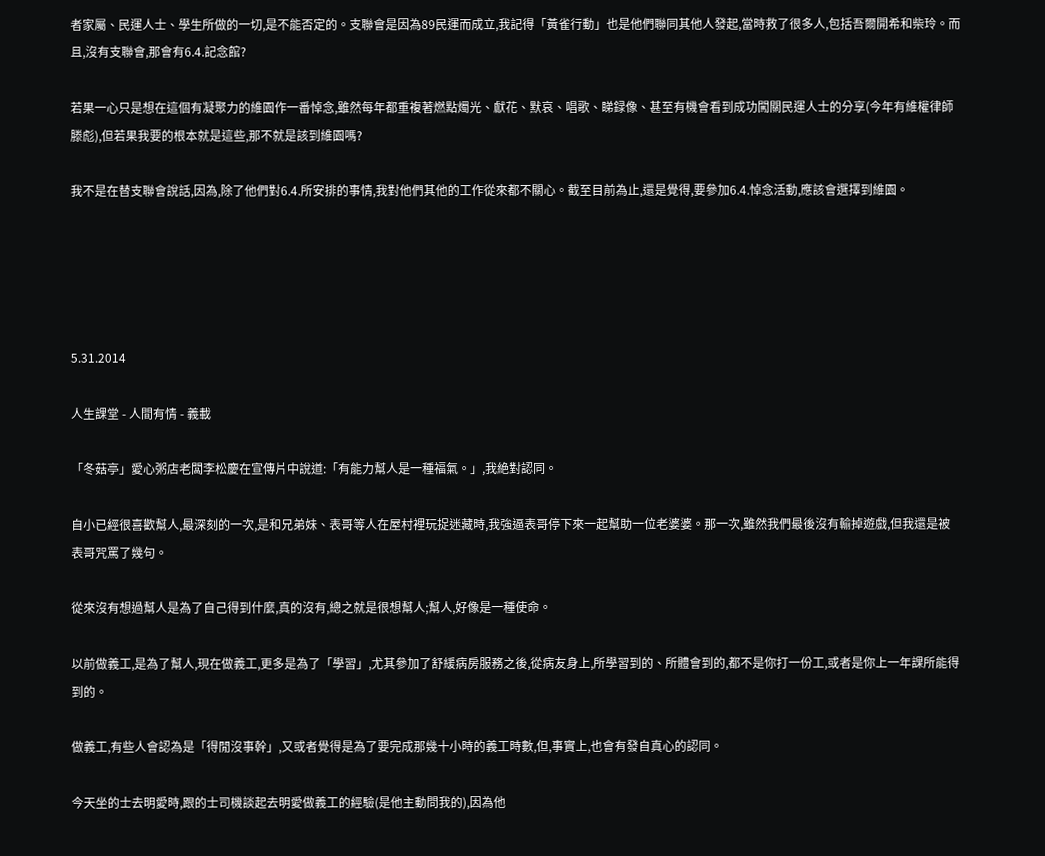者家屬、民運人士、學生所做的一切,是不能否定的。支聯會是因為89民運而成立,我記得「黃雀行動」也是他們聯同其他人發起,當時救了很多人,包括吾爾開希和柴玲。而且,沒有支聯會,那會有6.4.記念館?

若果一心只是想在這個有凝聚力的維園作一番悼念,雖然每年都重複著燃點燭光、獻花、默哀、唱歌、睇録像、甚至有機會看到成功闖關民運人士的分享(今年有維權律師滕彪),但若果我要的根本就是這些,那不就是該到維園嗎?

我不是在替支聯會說話,因為,除了他們對6.4.所安排的事情,我對他們其他的工作從來都不關心。截至目前為止,還是覺得,要參加6.4.悼念活動,應該會選擇到維園。





5.31.2014

人生課堂 - 人間有情 - 義載

「冬菇亭」愛心粥店老闆李松慶在宣傳片中說道:「有能力幫人是一種福氣。」,我絶對認同。

自小已經很喜歡幫人,最深刻的一次,是和兄弟妹、表哥等人在屋村裡玩捉迷藏時,我強逼表哥停下來一起幫助一位老婆婆。那一次,雖然我們最後沒有輸掉遊戲,但我還是被表哥咒罵了幾句。

從來沒有想過幫人是為了自己得到什麼,真的沒有,總之就是很想幫人;幫人,好像是一種使命。

以前做義工,是為了幫人,現在做義工,更多是為了「學習」,尤其參加了舒緩病房服務之後,從病友身上,所學習到的、所體會到的,都不是你打一份工,或者是你上一年課所能得到的。

做義工,有些人會認為是「得閒沒事幹」,又或者覺得是為了要完成那幾十小時的義工時數,但,事實上,也會有發自真心的認同。

今天坐的士去明愛時,跟的士司機談起去明愛做義工的經驗(是他主動問我的),因為他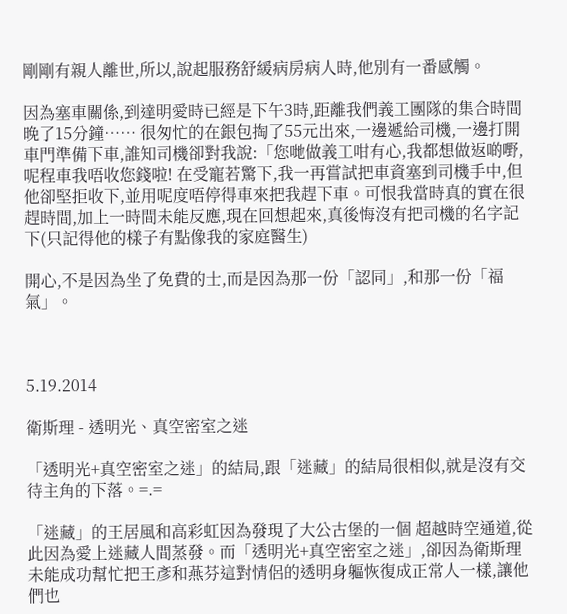剛剛有親人離世,所以,說起服務舒緩病房病人時,他別有一番感觸。

因為塞車關係,到達明愛時已經是下午3時,距離我們義工團隊的集合時間晚了15分鐘…… 很匆忙的在銀包掏了55元出來,一邊遞給司機,一邊打開車門準備下車,誰知司機卻對我說:「您哋做義工咁有心,我都想做返啲嘢,呢程車我唔收您錢啦! 在受寵若驚下,我一再嘗試把車資塞到司機手中,但他卻堅拒收下,並用呢度唔停得車來把我趕下車。可恨我當時真的實在很趕時間,加上一時間未能反應,現在回想起來,真後悔沒有把司機的名字記下(只記得他的樣子有點像我的家庭醫生)

開心,不是因為坐了免費的士,而是因為那一份「認同」,和那一份「福氣」。



5.19.2014

衛斯理 - 透明光、真空密室之迷

「透明光+真空密室之迷」的結局,跟「迷藏」的結局很相似,就是沒有交待主角的下落。=.=

「迷藏」的王居風和高彩虹因為發現了大公古堡的一個 超越時空通道,從此因為愛上迷藏人間蒸發。而「透明光+真空密室之迷」,卻因為衛斯理未能成功幫忙把王彥和燕芬這對情侶的透明身軀恢復成正常人一樣,讓他們也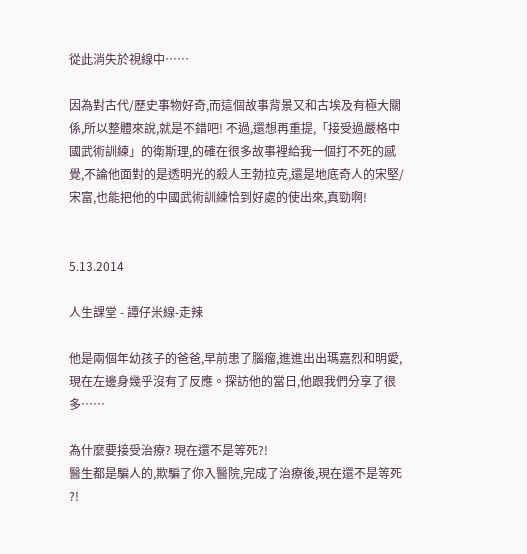從此消失於視線中……

因為對古代/歷史事物好奇,而這個故事背景又和古埃及有極大關係,所以整體來說,就是不錯吧! 不過,還想再重提,「接受過嚴格中國武術訓練」的衛斯理,的確在很多故事裡給我一個打不死的感覺,不論他面對的是透明光的殺人王勃拉克,還是地底奇人的宋堅/宋富,也能把他的中國武術訓練恰到好處的使出來,真勁啊!


5.13.2014

人生課堂 - 譚仔米線-走辣

他是兩個年幼孩子的爸爸,早前患了腦瘤,進進出出瑪嘉烈和明愛,現在左邊身幾乎沒有了反應。探訪他的當日,他跟我們分享了很多……

為什麼要接受治療? 現在還不是等死?!
醫生都是騙人的,欺騙了你入醫院,完成了治療後,現在還不是等死 ?!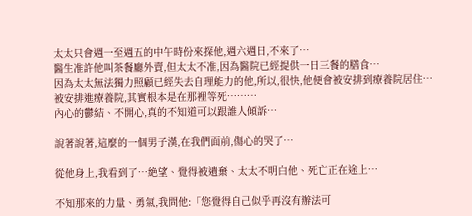太太只會週一至週五的中午時份來探他,週六週日,不來了…
醫生准許他叫茶餐廳外賣,但太太不准,因為醫院已經提供一日三餐的膳食…
因為太太無法獨力照顧已經失去自理能力的他,所以,很快,他便會被安排到療養院居住…
被安排進療養院,其實根本是在那裡等死………
內心的鬱結、不開心,真的不知道可以跟誰人傾訴…

說著說著,這麼的一個男子漢,在我們面前,傷心的哭了…

從他身上,我看到了…絶望、覺得被遺棄、太太不明白他、死亡正在途上…

不知那來的力量、勇氣,我問他:「您覺得自己似乎再沒有辦法可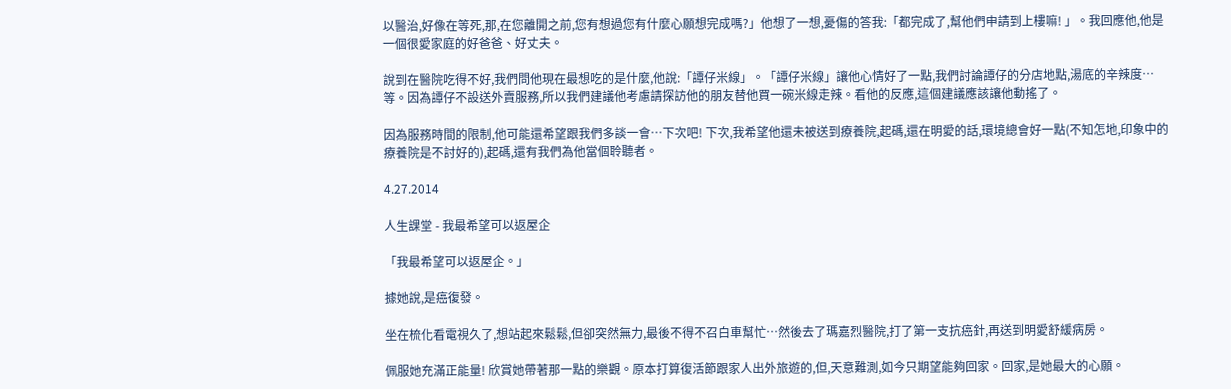以醫治,好像在等死,那,在您離開之前,您有想過您有什麼心願想完成嗎?」他想了一想,憂傷的答我:「都完成了,幫他們申請到上樓嘛! 」。我回應他,他是一個很愛家庭的好爸爸、好丈夫。

說到在醫院吃得不好,我們問他現在最想吃的是什麼,他說:「譚仔米線」。「譚仔米線」讓他心情好了一點,我們討論譚仔的分店地點,湯底的辛辣度…等。因為譚仔不設送外賣服務,所以我們建議他考慮請探訪他的朋友替他買一碗米線走辣。看他的反應,這個建議應該讓他動搖了。

因為服務時間的限制,他可能還希望跟我們多談一會…下次吧! 下次,我希望他還未被送到療養院,起碼,還在明愛的話,環境總會好一點(不知怎地,印象中的療養院是不討好的),起碼,還有我們為他當個聆聽者。

4.27.2014

人生課堂 - 我最希望可以返屋企

「我最希望可以返屋企。」

據她說,是癌復發。

坐在梳化看電視久了,想站起來鬆鬆,但卻突然無力,最後不得不召白車幫忙…然後去了瑪嘉烈醫院,打了第一支抗癌針,再送到明愛舒緩病房。

佩服她充滿正能量! 欣賞她帶著那一點的樂觀。原本打算復活節跟家人出外旅遊的,但,天意難測,如今只期望能夠回家。回家,是她最大的心願。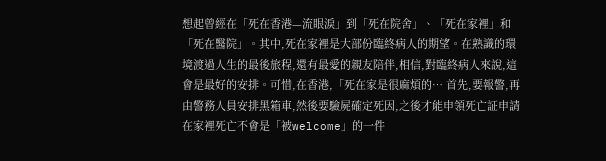想起曾經在「死在香港—流眼淚」到「死在院舍」、「死在家裡」和「死在醫院」。其中,死在家裡是大部份臨終病人的期望。在熟識的環境渡過人生的最後旅程,還有最愛的親友陪伴,相信,對臨終病人來說,這會是最好的安排。可惜,在香港,「死在家是很麻煩的… 首先,要報警,再由警務人員安排黑箱車,然後要驗屍確定死因,之後才能申領死亡証申請在家裡死亡不會是「被welcome」的一件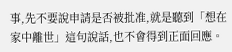事,先不要說申請是否被批准,就是聽到「想在家中離世」這句說話,也不會得到正面回應。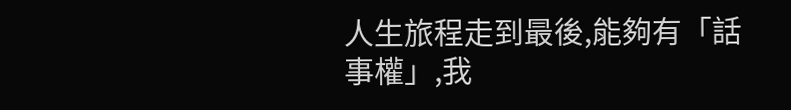人生旅程走到最後,能夠有「話事權」,我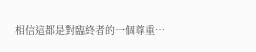相信這都是對臨終者的一個尊重…